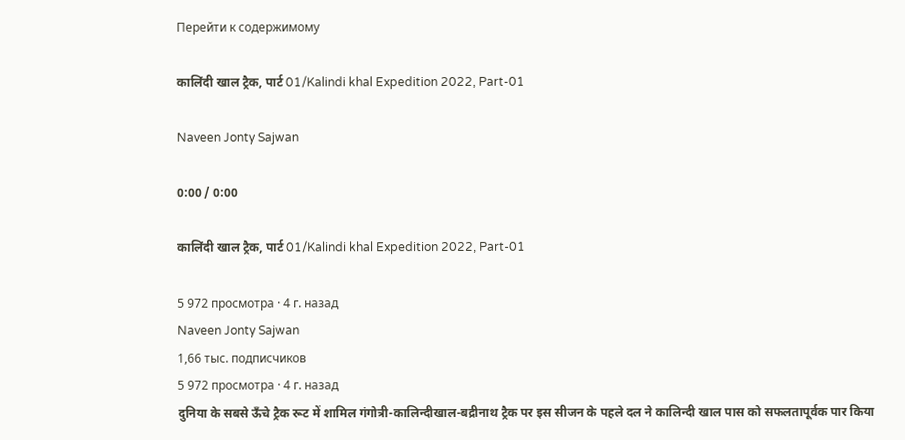Перейти к содержимому

कालिंदी खाल ट्रैक, पार्ट 01/Kalindi khal Expedition 2022, Part-01

Naveen Jonty Sajwan

0:00 / 0:00

कालिंदी खाल ट्रैक, पार्ट 01/Kalindi khal Expedition 2022, Part-01

5 972 просмотра · 4 г. назад
Naveen Jonty Sajwan
1,66 тыс. подписчиков
5 972 просмотра · 4 г. назад
दुनिया के सबसे ऊँचे ट्रैक रूट में शामिल गंगोत्री-कालिन्दीखाल-बद्रीनाथ ट्रैक पर इस सीजन के पहले दल ने कालिन्दी खाल पास को सफलतापूर्वक पार किया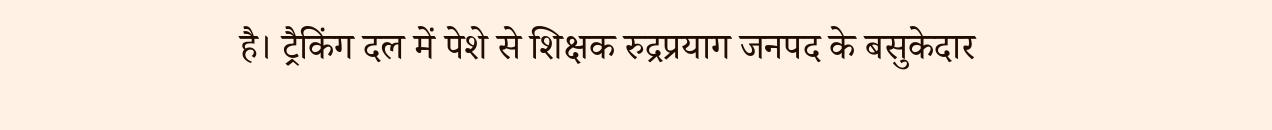है। ट्रैकिंग दल में पेशे से शिक्षक रुद्रप्रयाग जनपद के बसुकेदार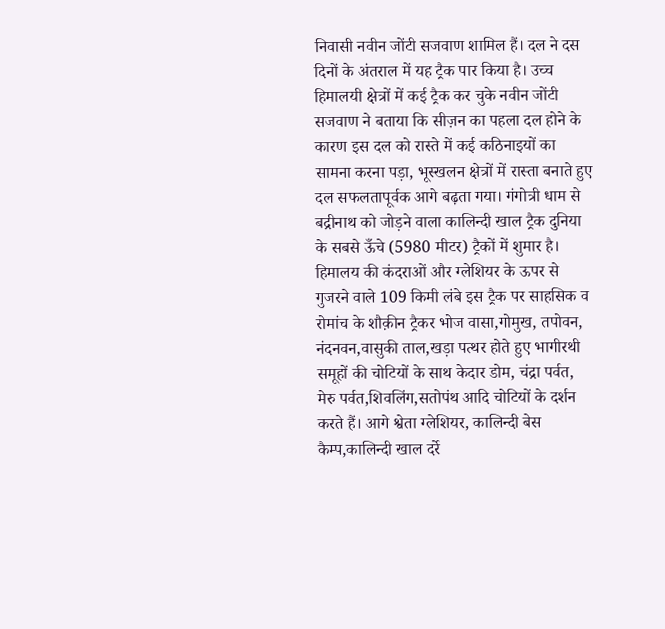निवासी नवीन जोंटी सजवाण शामिल हैं। दल ने दस दिनों के अंतराल में यह ट्रैक पार किया है। उच्च हिमालयी क्षेत्रों में कई ट्रैक कर चुके नवीन जोंटी सजवाण ने बताया कि सीज़न का पहला दल होने के कारण इस दल को रास्ते में कई कठिनाइयों का सामना करना पड़ा, भूस्खलन क्षेत्रों में रास्ता बनाते हुए दल सफलतापूर्वक आगे बढ़ता गया। गंगोत्री धाम से बद्रीनाथ को जोड़ने वाला कालिन्दी खाल ट्रैक दुनिया के सबसे ऊँचे (5980 मीटर) ट्रैकों में शुमार है। हिमालय की कंदराओं और ग्लेशियर के ऊपर से गुजरने वाले 109 किमी लंबे इस ट्रैक पर साहसिक व रोमांच के शौक़ीन ट्रैकर भोज वासा,गोमुख, तपोवन, नंदनवन,वासुकी ताल,खड़ा पत्थर होते हुए भागीरथी समूहों की चोटियों के साथ केदार डोम, चंद्रा पर्वत, मेरु पर्वत,शिवलिंग,सतोपंथ आदि चोटियों के दर्शन करते हैं। आगे श्वेता ग्लेशियर, कालिन्दी बेस कैम्प,कालिन्दी खाल दर्रे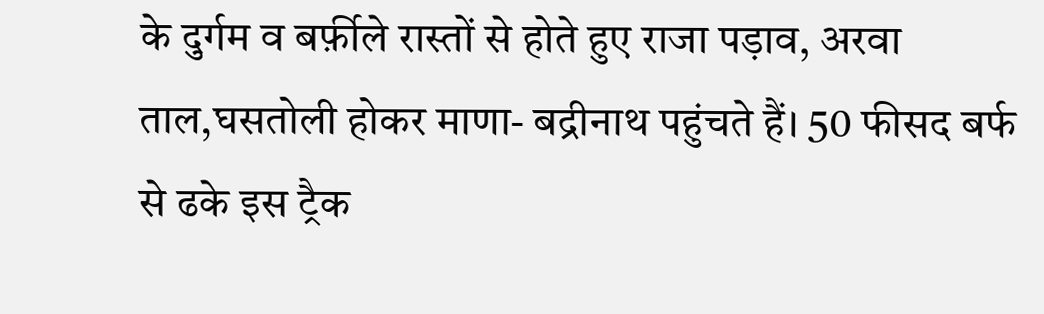के दुर्गम व बर्फ़ीले रास्तों से होते हुए राजा पड़ाव, अरवा ताल,घसतोली होकर माणा- बद्रीनाथ पहुंचते हैं। 50 फीसद बर्फ से ढके इस ट्रैक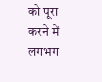को पूरा करने में लगभग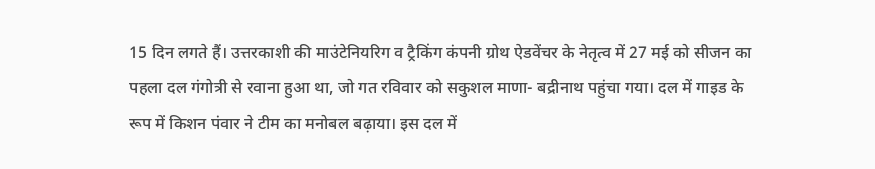15 दिन लगते हैं। उत्तरकाशी की माउंटेनियरिग व ट्रैकिंग कंपनी ग्रोथ ऐडवेंचर के नेतृत्व में 27 मई को सीजन का पहला दल गंगोत्री से रवाना हुआ था, जो गत रविवार को सकुशल माणा- बद्रीनाथ पहुंचा गया। दल में गाइड के रूप में किशन पंवार ने टीम का मनोबल बढ़ाया। इस दल में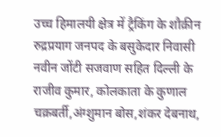उच्च हिमालयी क्षेत्र में ट्रैकिंग के शौक़ीन रुद्रप्रयाग जनपद के बसुकेदार निवासी नवीन जोंटी सजवाण सहित दिल्ली के राजीव कुमार, कोलकाता के कुणाल चक्रबर्ती,अंग्शुमान बोस,शंकर देबनाथ,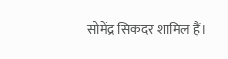सोमेंद्र सिकदर शामिल हैं।